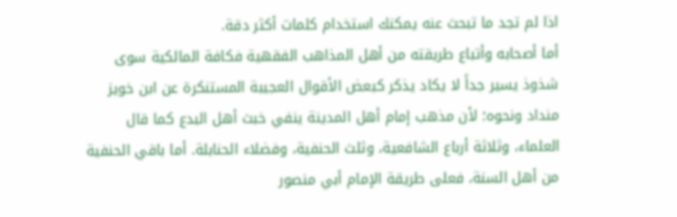اذا لم تجد ما تبحث عنه يمكنك استخدام كلمات أكثر دقة.
أما أصحابه وأتباع طريقته من أهل المذاهب الفقهية فكافة المالكية سوى شذوذ يسير جداً لا يكاد يذكر كبعض الأقوال العجيبة المستنكرة عن ابن خويز منداد ونحوه؛ لأن مذهب إمام أهل المدينة ينفي خبث أهل البدع كما قال العلماء، وثلاثة أرباع الشافعية، وثلث الحنفية، وفضلاء الحنابلة. أما باقي الحنفية من أهل السنة، فعلى طريقة الإمام أبي منصور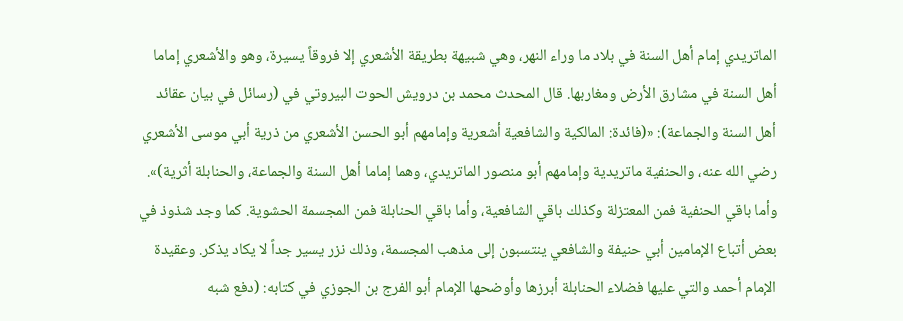الماتريدي إمام أهل السنة في بلاد ما وراء النهر، وهي شبيهة بطريقة الأشعري إلا فروقاً يسيرة، وهو والأشعري إماما أهل السنة في مشارق الأرض ومغاربها. قال المحدث محمد بن درويش الحوت البيروتي في (رسائل في بيان عقائد أهل السنة والجماعة): «(فائدة: المالكية والشافعية أشعرية وإمامهم أبو الحسن الأشعري من ذرية أبي موسى الأشعري رضي الله عنه، والحنفية ماتريدية وإمامهم أبو منصور الماتريدي، وهما إماما أهل السنة والجماعة، والحنابلة أثرية)».
وأما باقي الحنفية فمن المعتزلة وكذلك باقي الشافعية، وأما باقي الحنابلة فمن المجسمة الحشوية. كما وجد شذوذ في بعض أتباع الإمامين أبي حنيفة والشافعي ينتسبون إلى مذهب المجسمة، وذلك نزر يسير جداً لا يكاد يذكر. وعقيدة الإمام أحمد والتي عليها فضلاء الحنابلة أبرزها وأوضحها الإمام أبو الفرج بن الجوزي في كتابه: (دفع شبه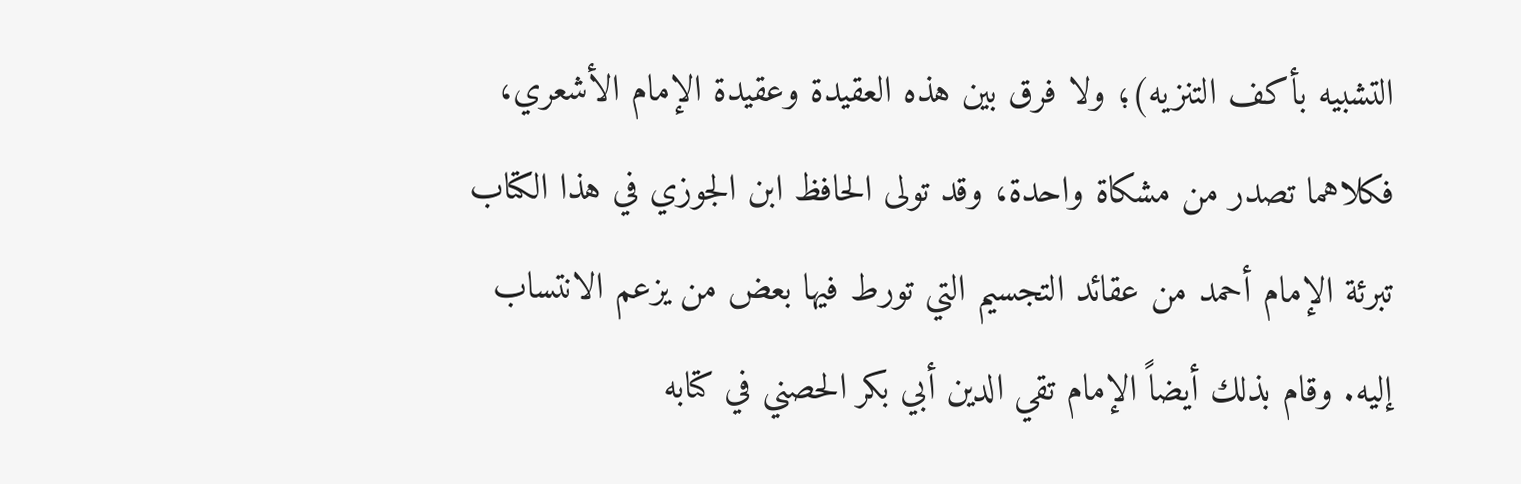التشبيه بأكف التنزيه)؛ ولا فرق بين هذه العقيدة وعقيدة الإمام الأشعري، فكلاهما تصدر من مشكاة واحدة، وقد تولى الحافظ ابن الجوزي في هذا الكتاب تبرئة الإمام أحمد من عقائد التجسيم التي تورط فيها بعض من يزعم الانتساب إليه. وقام بذلك أيضاً الإمام تقي الدين أبي بكر الحصني في كتابه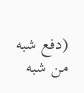(دفع شبه من شبه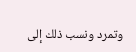وتمرد ونسب ذلك إلى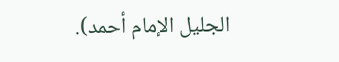الجليل الإمام أحمد).